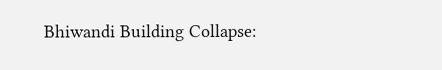Bhiwandi Building Collapse: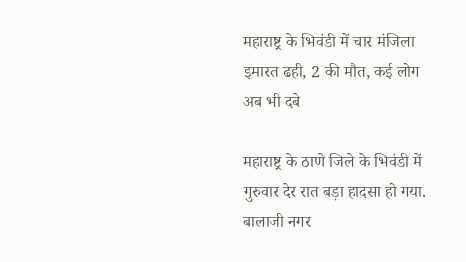महाराष्ट्र के भिवंडी में चार मंजिला इमारत ढही, 2 की मौत, कई लोग अब भी दबे

महाराष्ट्र के ठाणे जिले के भिवंडी में गुरुवार देर रात बड़ा हादसा हो गया. बालाजी नगर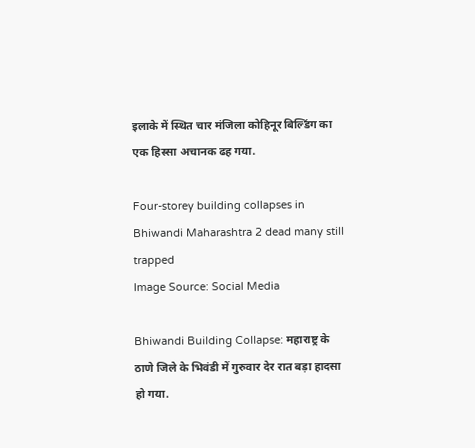इलाके में स्थित चार मंजिला कोहिनूर बिल्डिंग का एक हिस्सा अचानक ढह गया.

Four-storey building collapses in Bhiwandi Maharashtra 2 dead many still trapped
Image Source: Social Media

Bhiwandi Building Collapse: महाराष्ट्र के ठाणे जिले के भिवंडी में गुरुवार देर रात बड़ा हादसा हो गया.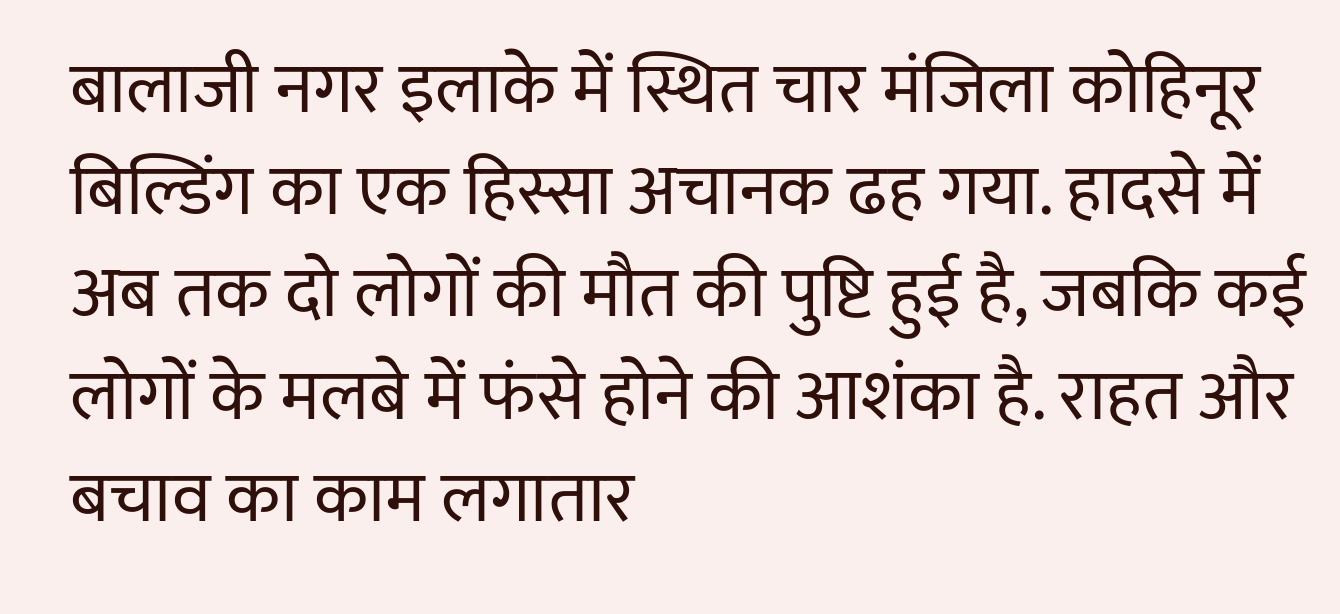बालाजी नगर इलाके में स्थित चार मंजिला कोहिनूर बिल्डिंग का एक हिस्सा अचानक ढह गया. हादसे में अब तक दो लोगों की मौत की पुष्टि हुई है, जबकि कई लोगों के मलबे में फंसे होने की आशंका है. राहत और बचाव का काम लगातार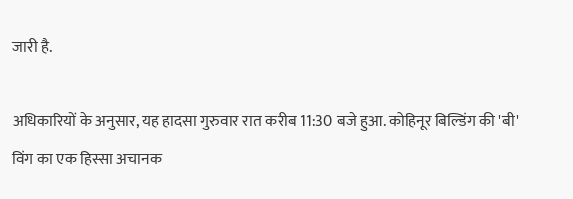जारी है.

अधिकारियों के अनुसार, यह हादसा गुरुवार रात करीब 11:30 बजे हुआ. कोहिनूर बिल्डिंग की 'बी' विंग का एक हिस्सा अचानक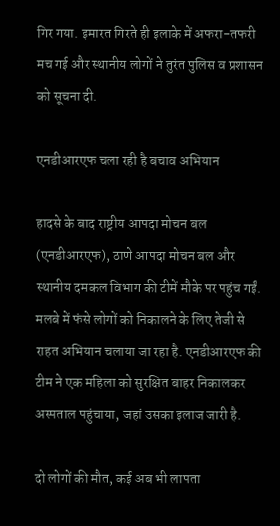गिर गया. इमारत गिरते ही इलाके में अफरा-तफरी मच गई और स्थानीय लोगों ने तुरंत पुलिस व प्रशासन को सूचना दी.

एनडीआरएफ चला रही है बचाव अभियान

हादसे के बाद राष्ट्रीय आपदा मोचन बल (एनडीआरएफ), ठाणे आपदा मोचन बल और स्थानीय दमकल विभाग की टीमें मौके पर पहुंच गईं. मलबे में फंसे लोगों को निकालने के लिए तेजी से राहत अभियान चलाया जा रहा है. एनडीआरएफ की टीम ने एक महिला को सुरक्षित बाहर निकालकर अस्पताल पहुंचाया, जहां उसका इलाज जारी है.

दो लोगों की मौत, कई अब भी लापता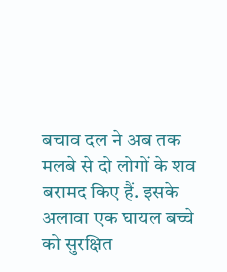बचाव दल ने अब तक मलबे से दो लोगों के शव बरामद किए हैं. इसके अलावा एक घायल बच्चे को सुरक्षित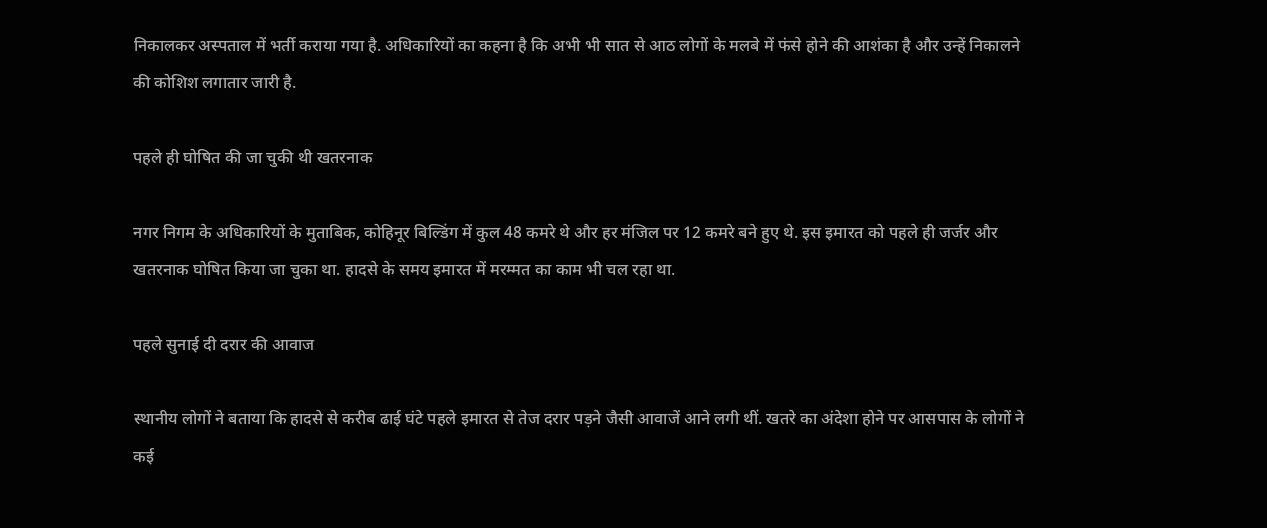निकालकर अस्पताल में भर्ती कराया गया है. अधिकारियों का कहना है कि अभी भी सात से आठ लोगों के मलबे में फंसे होने की आशंका है और उन्हें निकालने की कोशिश लगातार जारी है.

पहले ही घोषित की जा चुकी थी खतरनाक

नगर निगम के अधिकारियों के मुताबिक, कोहिनूर बिल्डिंग में कुल 48 कमरे थे और हर मंजिल पर 12 कमरे बने हुए थे. इस इमारत को पहले ही जर्जर और खतरनाक घोषित किया जा चुका था. हादसे के समय इमारत में मरम्मत का काम भी चल रहा था.

पहले सुनाई दी दरार की आवाज

स्थानीय लोगों ने बताया कि हादसे से करीब ढाई घंटे पहले इमारत से तेज दरार पड़ने जैसी आवाजें आने लगी थीं. खतरे का अंदेशा होने पर आसपास के लोगों ने कई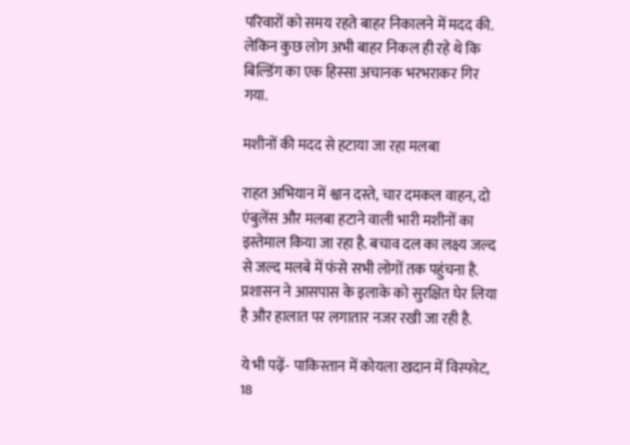परिवारों को समय रहते बाहर निकालने में मदद की. लेकिन कुछ लोग अभी बाहर निकल ही रहे थे कि बिल्डिंग का एक हिस्सा अचानक भरभराकर गिर गया.

मशीनों की मदद से हटाया जा रहा मलबा

राहत अभियान में श्वान दस्ते, चार दमकल वाहन, दो एंबुलेंस और मलबा हटाने वाली भारी मशीनों का इस्तेमाल किया जा रहा है. बचाव दल का लक्ष्य जल्द से जल्द मलबे में फंसे सभी लोगों तक पहुंचना है. प्रशासन ने आसपास के इलाके को सुरक्षित घेर लिया है और हालात पर लगातार नजर रखी जा रही है.

ये भी पढ़ें- पाकिस्तान में कोयला खदान में विस्फोट, 18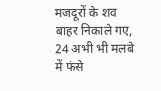मजदूरों के शव बाहर निकाले गए, 24 अभी भी मलबे में फंसे